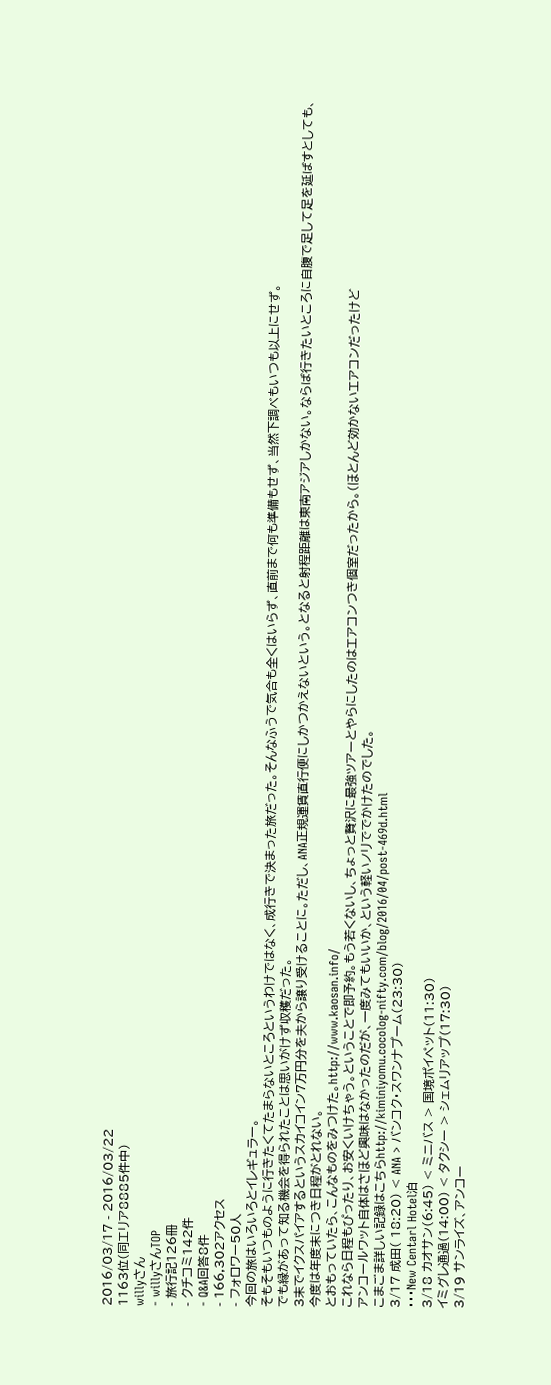2016/03/17 - 2016/03/22
1163位(同エリア8885件中)
willyさん
- willyさんTOP
- 旅行記126冊
- クチコミ142件
- Q&A回答8件
- 166,302アクセス
- フォロワー50人
今回の旅はいろいろとイレギュラー。
そもそもいつものように行きたくてたまらないところというわけではなく、成行きで決まった旅だった。そんなふうで気合も全くはいらず、直前まで何も準備もせず、当然下調べもいつも以上にせず。
でも縁があって知る機会を得られたことは思いがけず収穫だった。
3末でイクスパイアするというスカイコイン7万円分を夫から譲り受けることに。ただし、ANA正規運賃直行便にしかつかえないという。となると射程距離は東南アジアしかない。ならば行きたいところに自腹で足して足を延ばすとしても、今度は年度末につき日程がとれない。
とおもっていたら、こんなものをみつけた。http://www.kaosan.info/
これなら日程もぴったり、お安くいけちゃう。ということで即予約。もう若くないし、ちょっと贅沢に最強ツアーとやらにしたのはエアコンつき個室だったから。(ほとんど効かないエアコンだったけど
アンコールワット自体はさほど興味はなかったのだが、一度みてもいいか、という軽いノリででかけたのでした。
こまごま詳しい記録はこちらhttp://kiminiyomu.cocolog-nifty.com/blog/2016/04/post-469d.html
3/17 成田( 18:20) < ANA > バンコク・スワンナプーム(23:30)
・・・New Centarl Hotel泊
3/18 カオサン(6:45) < ミニバス > 国境ポイペット(11:30)
イミグレ通過(14:00) < タクシー > シェムリアップ(17:30)
3/19 サンライズ、アンコー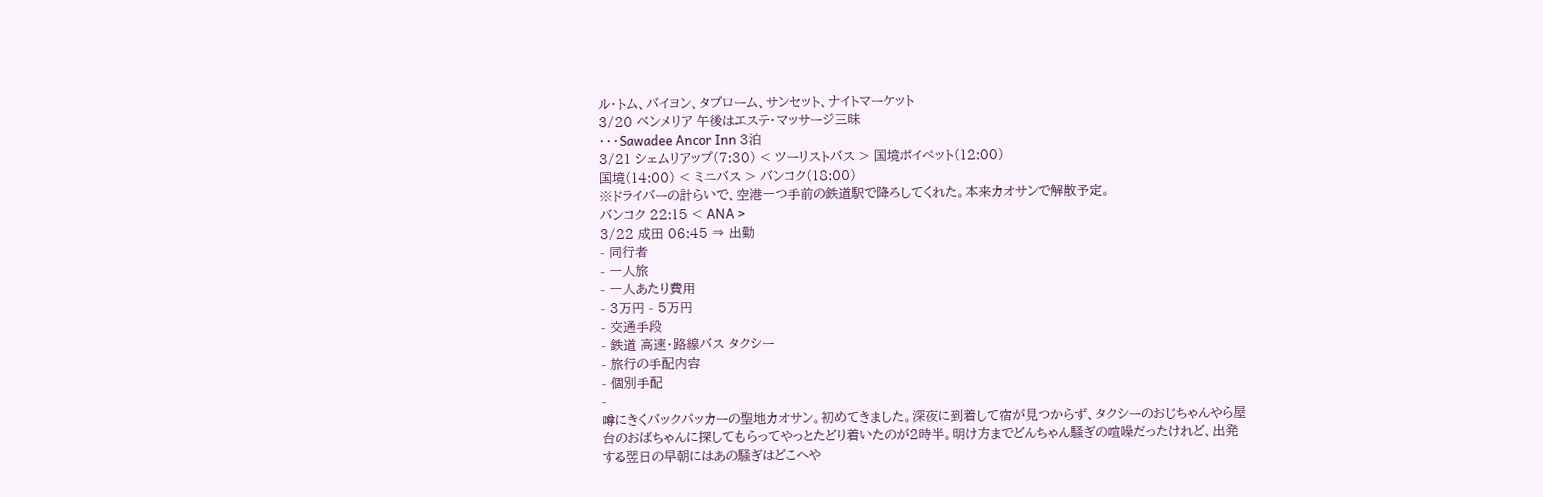ル・トム、バイヨン、タプローム、サンセット、ナイトマーケット
3/20 ベンメリア 午後はエステ・マッサージ三昧
・・・Sawadee Ancor Inn 3泊
3/21 シェムリアップ(7:30) < ツーリストバス > 国境ポイペット(12:00)
国境(14:00) < ミニバス > バンコク(18:00)
※ドライバーの計らいで、空港一つ手前の鉄道駅で降ろしてくれた。本来カオサンで解散予定。
バンコク 22:15 < ANA >
3/22 成田 06:45 ⇒ 出勤
- 同行者
- 一人旅
- 一人あたり費用
- 3万円 - 5万円
- 交通手段
- 鉄道 高速・路線バス タクシー
- 旅行の手配内容
- 個別手配
-
噂にきくバックパッカーの聖地カオサン。初めてきました。深夜に到着して宿が見つからず、タクシーのおじちゃんやら屋台のおばちゃんに探してもらってやっとたどり着いたのが2時半。明け方までどんちゃん騒ぎの喧噪だったけれど、出発する翌日の早朝にはあの騒ぎはどこへや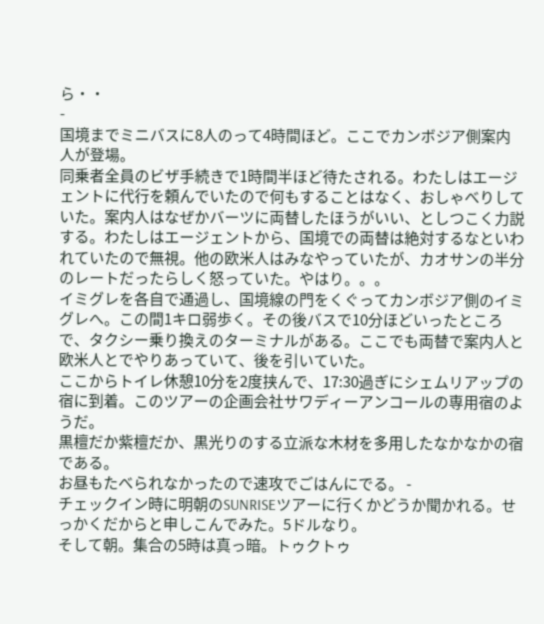ら・・
-
国境までミニバスに8人のって4時間ほど。ここでカンボジア側案内人が登場。
同乗者全員のビザ手続きで1時間半ほど待たされる。わたしはエージェントに代行を頼んでいたので何もすることはなく、おしゃべりしていた。案内人はなぜかバーツに両替したほうがいい、としつこく力説する。わたしはエージェントから、国境での両替は絶対するなといわれていたので無視。他の欧米人はみなやっていたが、カオサンの半分のレートだったらしく怒っていた。やはり。。。
イミグレを各自で通過し、国境線の門をくぐってカンボジア側のイミグレへ。この間1キロ弱歩く。その後バスで10分ほどいったところで、タクシー乗り換えのターミナルがある。ここでも両替で案内人と欧米人とでやりあっていて、後を引いていた。
ここからトイレ休憩10分を2度挟んで、17:30過ぎにシェムリアップの宿に到着。このツアーの企画会社サワディーアンコールの専用宿のようだ。
黒檀だか紫檀だか、黒光りのする立派な木材を多用したなかなかの宿である。
お昼もたべられなかったので速攻でごはんにでる。 -
チェックイン時に明朝のSUNRISEツアーに行くかどうか聞かれる。せっかくだからと申しこんでみた。5ドルなり。
そして朝。集合の5時は真っ暗。トゥクトゥ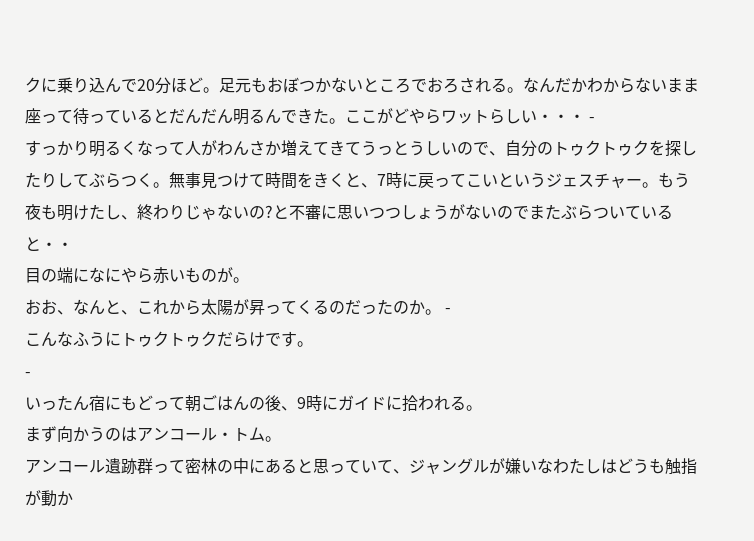クに乗り込んで20分ほど。足元もおぼつかないところでおろされる。なんだかわからないまま座って待っているとだんだん明るんできた。ここがどやらワットらしい・・・ -
すっかり明るくなって人がわんさか増えてきてうっとうしいので、自分のトゥクトゥクを探したりしてぶらつく。無事見つけて時間をきくと、7時に戻ってこいというジェスチャー。もう夜も明けたし、終わりじゃないの?と不審に思いつつしょうがないのでまたぶらついていると・・
目の端になにやら赤いものが。
おお、なんと、これから太陽が昇ってくるのだったのか。 -
こんなふうにトゥクトゥクだらけです。
-
いったん宿にもどって朝ごはんの後、9時にガイドに拾われる。
まず向かうのはアンコール・トム。
アンコール遺跡群って密林の中にあると思っていて、ジャングルが嫌いなわたしはどうも触指が動か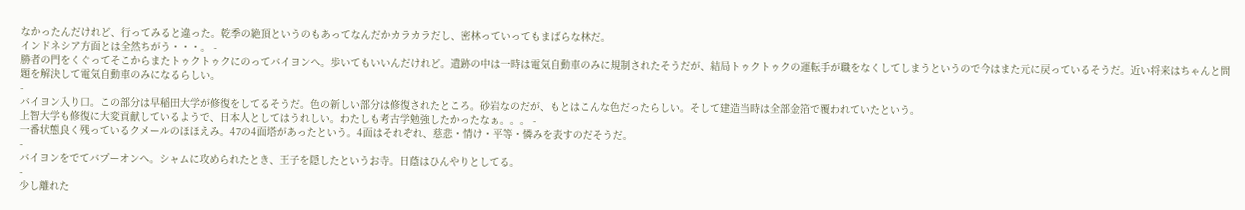なかったんだけれど、行ってみると違った。乾季の絶頂というのもあってなんだかカラカラだし、密林っていってもまばらな林だ。
インドネシア方面とは全然ちがう・・・。 -
勝者の門をくぐってそこからまたトゥクトゥクにのってバイヨンへ。歩いてもいいんだけれど。遺跡の中は一時は電気自動車のみに規制されたそうだが、結局トゥクトゥクの運転手が職をなくしてしまうというので今はまた元に戻っているそうだ。近い将来はちゃんと問題を解決して電気自動車のみになるらしい。
-
バイヨン入り口。この部分は早稲田大学が修復をしてるそうだ。色の新しい部分は修復されたところ。砂岩なのだが、もとはこんな色だったらしい。そして建造当時は全部金箔で覆われていたという。
上智大学も修復に大変貢献しているようで、日本人としてはうれしい。わたしも考古学勉強したかったなぁ。。。 -
一番状態良く残っているクメールのほほえみ。47の4面塔があったという。4面はそれぞれ、慈悲・情け・平等・憐みを表すのだそうだ。
-
バイヨンをでてバプーオンへ。シャムに攻められたとき、王子を隠したというお寺。日蔭はひんやりとしてる。
-
少し離れた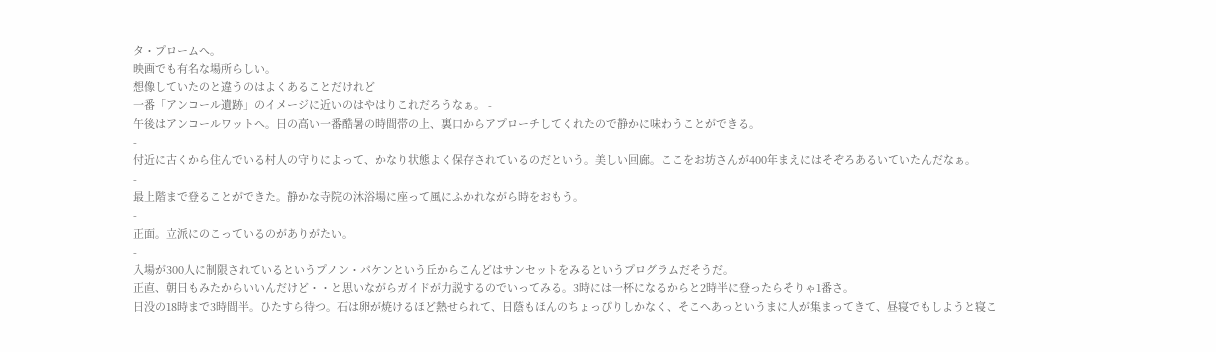タ・プロームへ。
映画でも有名な場所らしい。
想像していたのと違うのはよくあることだけれど
一番「アンコール遺跡」のイメージに近いのはやはりこれだろうなぁ。 -
午後はアンコールワットへ。日の高い一番酷暑の時間帯の上、裏口からアプローチしてくれたので静かに味わうことができる。
-
付近に古くから住んでいる村人の守りによって、かなり状態よく保存されているのだという。美しい回廊。ここをお坊さんが400年まえにはそぞろあるいていたんだなぁ。
-
最上階まで登ることができた。静かな寺院の沐浴場に座って風にふかれながら時をおもう。
-
正面。立派にのこっているのがありがたい。
-
入場が300人に制限されているというプノン・パケンという丘からこんどはサンセットをみるというプログラムだそうだ。
正直、朝日もみたからいいんだけど・・と思いながらガイドが力説するのでいってみる。3時には一杯になるからと2時半に登ったらそりゃ1番さ。
日没の18時まで3時間半。ひたすら待つ。石は卵が焼けるほど熱せられて、日蔭もほんのちょっぴりしかなく、そこへあっというまに人が集まってきて、昼寝でもしようと寝こ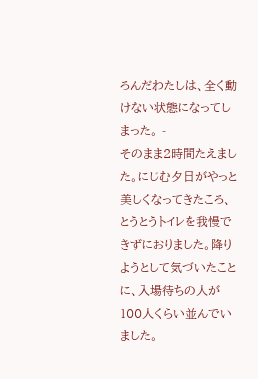ろんだわたしは、全く動けない状態になってしまった。 -
そのまま2時間たえました。にじむ夕日がやっと美しくなってきたころ、とうとうトイレを我慢できずにおりました。降りようとして気づいたことに、入場待ちの人が100人くらい並んでいました。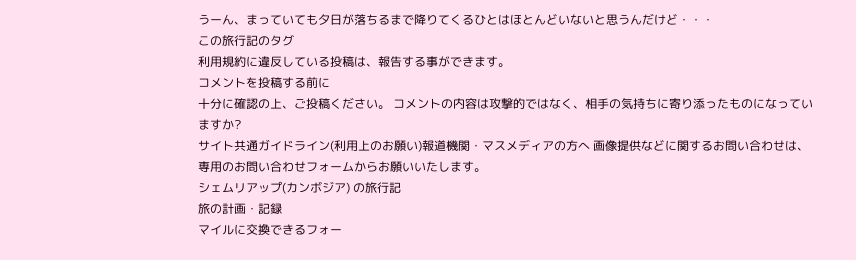うーん、まっていても夕日が落ちるまで降りてくるひとはほとんどいないと思うんだけど・・・
この旅行記のタグ
利用規約に違反している投稿は、報告する事ができます。
コメントを投稿する前に
十分に確認の上、ご投稿ください。 コメントの内容は攻撃的ではなく、相手の気持ちに寄り添ったものになっていますか?
サイト共通ガイドライン(利用上のお願い)報道機関・マスメディアの方へ 画像提供などに関するお問い合わせは、専用のお問い合わせフォームからお願いいたします。
シェムリアップ(カンボジア) の旅行記
旅の計画・記録
マイルに交換できるフォー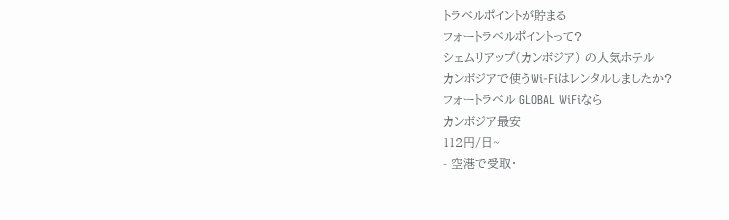トラベルポイントが貯まる
フォートラベルポイントって?
シェムリアップ(カンボジア) の人気ホテル
カンボジアで使うWi-Fiはレンタルしましたか?
フォートラベル GLOBAL WiFiなら
カンボジア最安
112円/日~
- 空港で受取・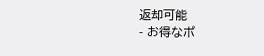返却可能
- お得なポ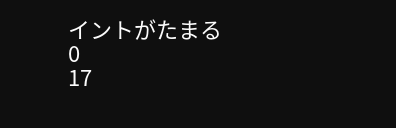イントがたまる
0
17